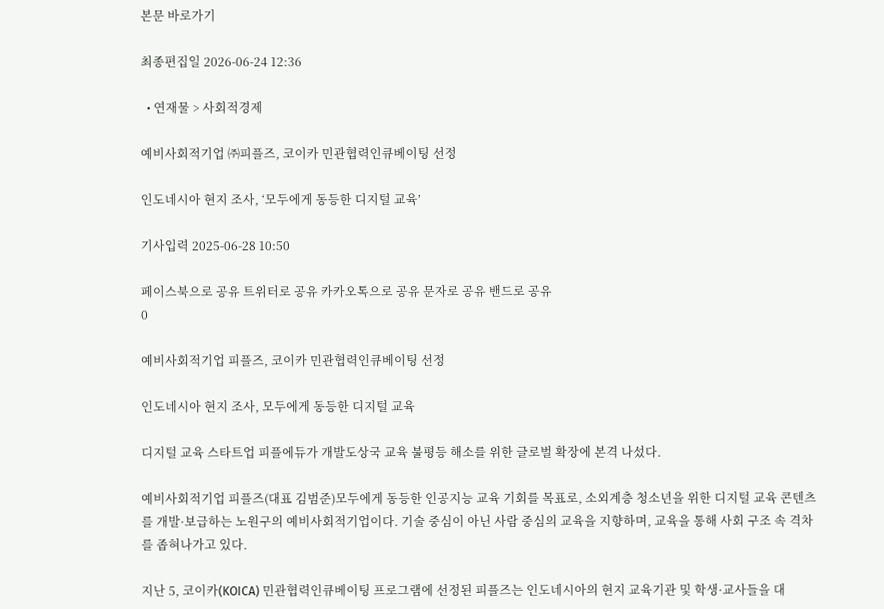본문 바로가기

최종편집일 2026-06-24 12:36

  • 연재물 > 사회적경제

예비사회적기업 ㈜피플즈, 코이카 민관협력인큐베이팅 선정

인도네시아 현지 조사, ‘모두에게 동등한 디지털 교육’

기사입력 2025-06-28 10:50

페이스북으로 공유 트위터로 공유 카카오톡으로 공유 문자로 공유 밴드로 공유
0

예비사회적기업 피플즈, 코이카 민관협력인큐베이팅 선정

인도네시아 현지 조사, 모두에게 동등한 디지털 교육

디지털 교육 스타트업 피플에듀가 개발도상국 교육 불평등 해소를 위한 글로벌 확장에 본격 나섰다.

예비사회적기업 피플즈(대표 김범준)모두에게 동등한 인공지능 교육 기회를 목표로, 소외계층 청소년을 위한 디지털 교육 콘텐츠를 개발·보급하는 노원구의 예비사회적기업이다. 기술 중심이 아닌 사람 중심의 교육을 지향하며, 교육을 통해 사회 구조 속 격차를 좁혀나가고 있다.

지난 5, 코이카(KOICA) 민관협력인큐베이팅 프로그램에 선정된 피플즈는 인도네시아의 현지 교육기관 및 학생·교사들을 대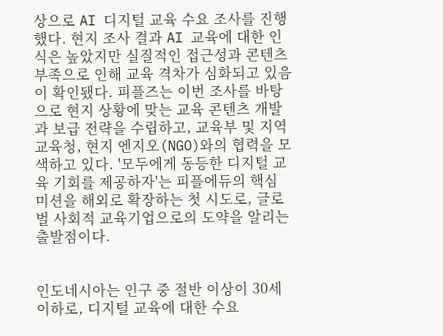상으로 AI 디지털 교육 수요 조사를 진행했다. 현지 조사 결과 AI 교육에 대한 인식은 높았지만 실질적인 접근성과 콘텐츠 부족으로 인해 교육 격차가 심화되고 있음이 확인됐다. 피플즈는 이번 조사를 바탕으로 현지 상황에 맞는 교육 콘텐츠 개발과 보급 전략을 수립하고, 교육부 및 지역 교육청, 현지 엔지오(NGO)와의 협력을 모색하고 있다. '모두에게 동등한 디지털 교육 기회를 제공하자'는 피플에듀의 핵심 미션을 해외로 확장하는 첫 시도로, 글로벌 사회적 교육기업으로의 도약을 알리는 출발점이다.


인도네시아는 인구 중 절반 이상이 30세 이하로, 디지털 교육에 대한 수요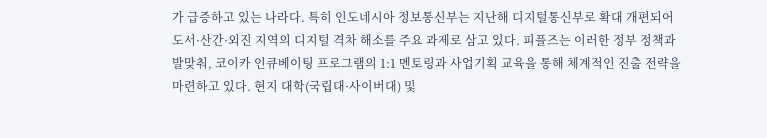가 급증하고 있는 나라다. 특히 인도네시아 정보통신부는 지난해 디지털통신부로 확대 개편되어 도서·산간·외진 지역의 디지털 격차 해소를 주요 과제로 삼고 있다. 피플즈는 이러한 정부 정책과 발맞춰, 코이카 인큐베이팅 프로그램의 1:1 멘토링과 사업기획 교육을 통해 체계적인 진출 전략을 마련하고 있다. 현지 대학(국립대·사이버대) 및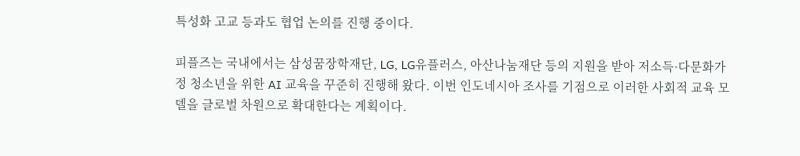특성화 고교 등과도 협업 논의를 진행 중이다.

피플즈는 국내에서는 삼성꿈장학재단, LG, LG유플러스, 아산나눔재단 등의 지원을 받아 저소득·다문화가정 청소년을 위한 AI 교육을 꾸준히 진행해 왔다. 이번 인도네시아 조사를 기점으로 이러한 사회적 교육 모델을 글로벌 차원으로 확대한다는 계획이다.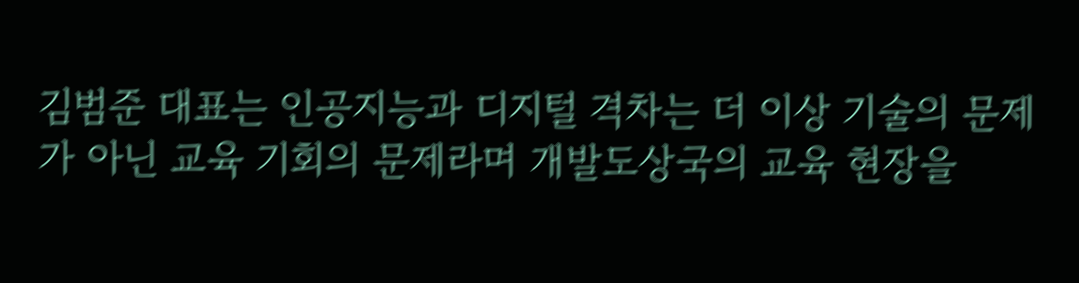김범준 대표는 인공지능과 디지털 격차는 더 이상 기술의 문제가 아닌 교육 기회의 문제라며 개발도상국의 교육 현장을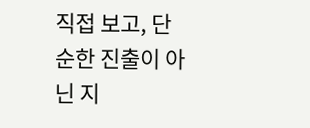직접 보고, 단순한 진출이 아닌 지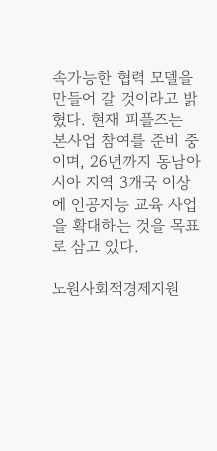속가능한 협력 모델을 만들어 갈 것이라고 밝혔다. 현재 피플즈는 본사업 참여를 준비 중이며, 26년까지 동남아시아 지역 3개국 이상에 인공지능 교육 사업을 확대하는 것을 목표로 삼고 있다.

노원사회적경제지원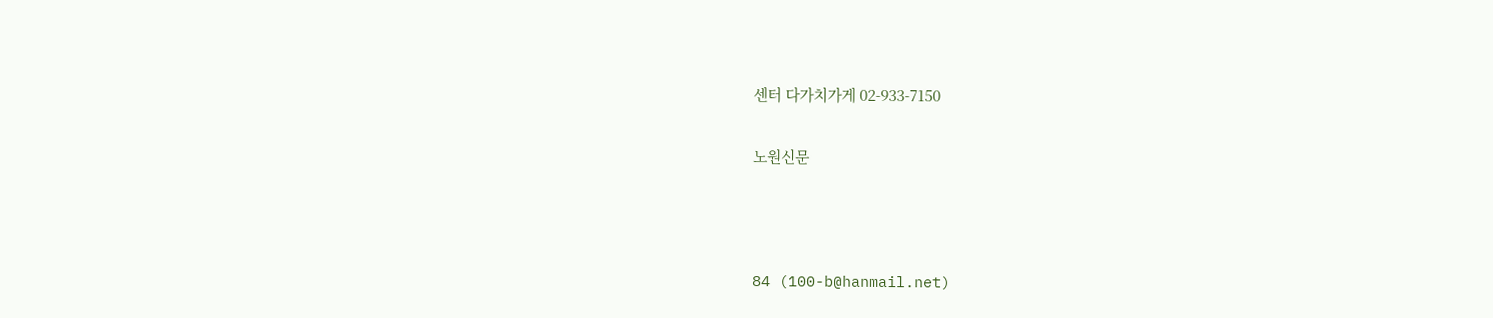센터 다가치가게 02-933-7150

노원신문



84 (100-b@hanmail.net)